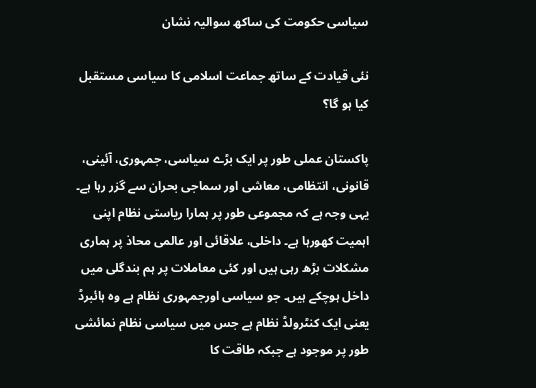سیاسی حکومت کی ساکھ سوالیہ نشان

نئی قیادت کے ساتھ جماعت اسلامی کا سیاسی مستقبل کیا ہو گا؟

پاکستان عملی طور پر ایک بڑے سیاسی، جمہوری، آئینی، قانونی، انتظامی، معاشی اور سماجی بحران سے گزر رہا ہے۔ یہی وجہ ہے کہ مجموعی طور پر ہمارا ریاستی نظام اپنی اہمیت کھورہا ہے۔ داخلی، علاقائی اور عالمی محاذ پر ہماری مشکلات بڑھ رہی ہیں اور کئی معاملات پر ہم بندگلی میں داخل ہوچکے ہیں۔ جو سیاسی اورجمہوری نظام ہے وہ ہائبرڈ یعنی ایک کنٹرولڈ نظام ہے جس میں سیاسی نظام نمائشی طور پر موجود ہے جبکہ طاقت کا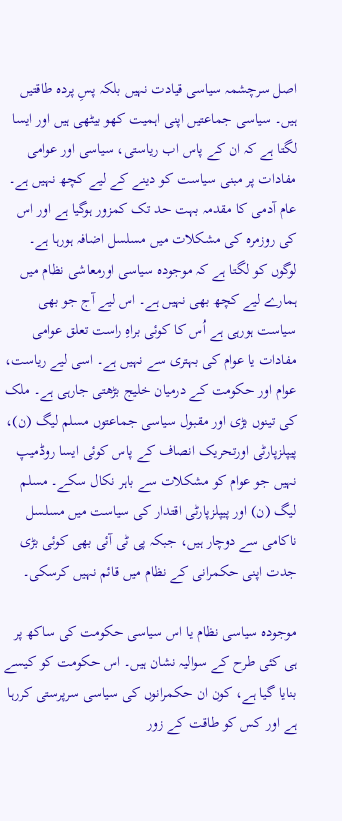اصل سرچشمہ سیاسی قیادت نہیں بلکہ پسِ پردہ طاقتیں ہیں۔ سیاسی جماعتیں اپنی اہمیت کھو بیٹھی ہیں اور ایسا لگتا ہے کہ ان کے پاس اب ریاستی، سیاسی اور عوامی مفادات پر مبنی سیاست کو دینے کے لیے کچھ نہیں ہے۔ عام آدمی کا مقدمہ بہت حد تک کمزور ہوگیا ہے اور اس کی روزمرہ کی مشکلات میں مسلسل اضافہ ہورہا ہے۔ لوگوں کو لگتا ہے کہ موجودہ سیاسی اورمعاشی نظام میں ہمارے لیے کچھ بھی نہیں ہے۔ اس لیے آج جو بھی سیاست ہورہی ہے اُس کا کوئی براہِ راست تعلق عوامی مفادات یا عوام کی بہتری سے نہیں ہے۔ اسی لیے ریاست، عوام اور حکومت کے درمیان خلیج بڑھتی جارہی ہے۔ ملک کی تینوں بڑی اور مقبول سیاسی جماعتوں مسلم لیگ (ن)، پیپلزپارٹی اورتحریک انصاف کے پاس کوئی ایسا روڈمیپ نہیں جو عوام کو مشکلات سے باہر نکال سکے۔ مسلم لیگ (ن) اور پیپلزپارٹی اقتدار کی سیاست میں مسلسل ناکامی سے دوچار ہیں، جبکہ پی ٹی آئی بھی کوئی بڑی جدت اپنی حکمرانی کے نظام میں قائم نہیں کرسکی۔

موجودہ سیاسی نظام یا اس سیاسی حکومت کی ساکھ پر ہی کئی طرح کے سوالیہ نشان ہیں۔ اس حکومت کو کیسے بنایا گیا ہے، کون ان حکمرانوں کی سیاسی سرپرستی کررہا ہے اور کس کو طاقت کے زور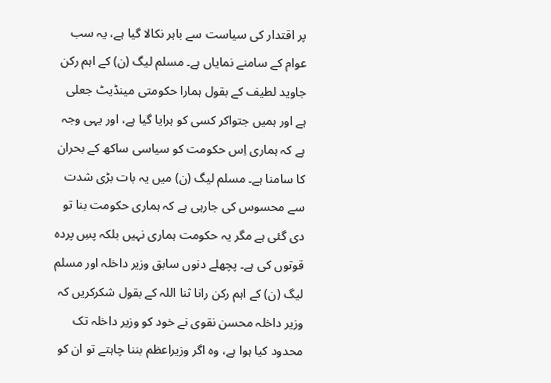پر اقتدار کی سیاست سے باہر نکالا گیا ہے، یہ سب عوام کے سامنے نمایاں ہے۔ مسلم لیگ (ن) کے اہم رکن جاوید لطیف کے بقول ہمارا حکومتی مینڈیٹ جعلی ہے اور ہمیں جتواکر کسی کو ہرایا گیا ہے، اور یہی وجہ ہے کہ ہماری اِس حکومت کو سیاسی ساکھ کے بحران کا سامنا ہے۔ مسلم لیگ (ن) میں یہ بات بڑی شدت سے محسوس کی جارہی ہے کہ ہماری حکومت بنا تو دی گئی ہے مگر یہ حکومت ہماری نہیں بلکہ پسِ پردہ قوتوں کی ہے۔ پچھلے دنوں سابق وزیر داخلہ اور مسلم لیگ (ن) کے اہم رکن رانا ثنا اللہ کے بقول شکرکریں کہ وزیر داخلہ محسن نقوی نے خود کو وزیر داخلہ تک محدود کیا ہوا ہے، وہ اگر وزیراعظم بننا چاہتے تو ان کو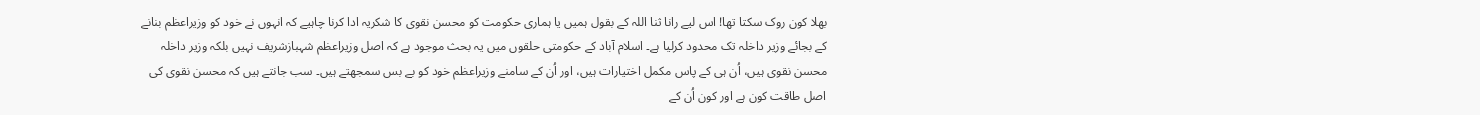بھلا کون روک سکتا تھا! اس لیے رانا ثنا اللہ کے بقول ہمیں یا ہماری حکومت کو محسن نقوی کا شکریہ ادا کرنا چاہیے کہ انہوں نے خود کو وزیراعظم بنانے کے بجائے وزیر داخلہ تک محدود کرلیا ہے۔ اسلام آباد کے حکومتی حلقوں میں یہ بحث موجود ہے کہ اصل وزیراعظم شہبازشریف نہیں بلکہ وزیر داخلہ محسن نقوی ہیں، اُن ہی کے پاس مکمل اختیارات ہیں، اور اُن کے سامنے وزیراعظم خود کو بے بس سمجھتے ہیں۔ سب جانتے ہیں کہ محسن نقوی کی اصل طاقت کون ہے اور کون اُن کے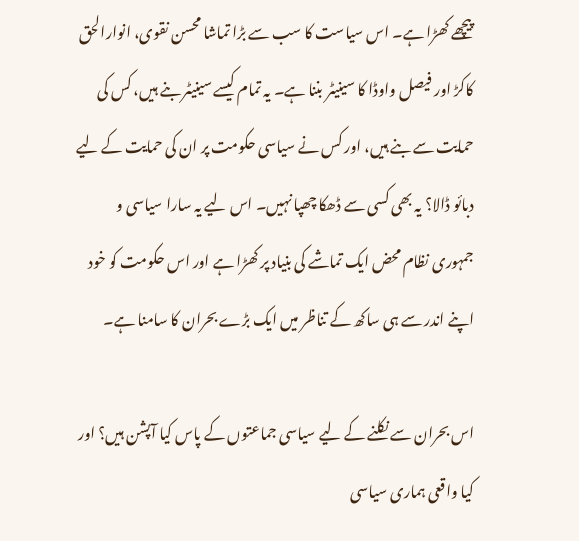پیچھے کھڑا ہے۔ اس سیاست کا سب سے بڑا تماشا محسن نقوی، انوارالحق کاکڑ اور فیصل واوڈا کا سینیٹر بننا ہے۔ یہ تمام کیسے سینیٹر بنے ہیں، کس کی حمایت سے بنے ہیں، اور کس نے سیاسی حکومت پر ان کی حمایت کے لیے دبائو ڈالا؟ یہ بھی کسی سے ڈھکا چھپا نہیں۔ اس لیے یہ سارا سیاسی و جمہوری نظام محض ایک تماشے کی بنیاد پر کھڑا ہے اور اس حکومت کو خود اپنے اندر سے ہی ساکھ کے تناظر میں ایک بڑے بحران کا سامنا ہے۔

اس بحران سے نکلنے کے لیے سیاسی جماعتوں کے پاس کیا آپشن ہیں؟ اور کیا واقعی ہماری سیاسی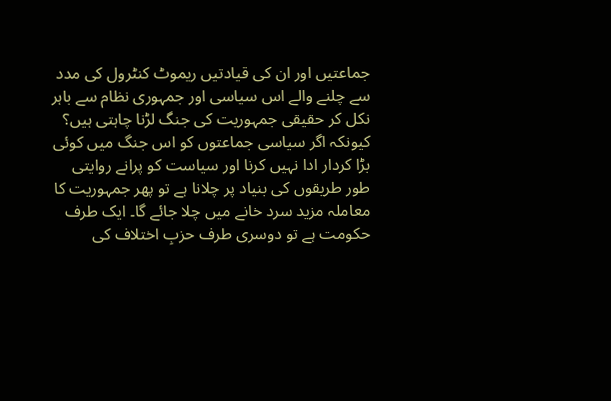جماعتیں اور ان کی قیادتیں ریموٹ کنٹرول کی مدد سے چلنے والے اس سیاسی اور جمہوری نظام سے باہر نکل کر حقیقی جمہوریت کی جنگ لڑنا چاہتی ہیں؟ کیونکہ اگر سیاسی جماعتوں کو اس جنگ میں کوئی بڑا کردار ادا نہیں کرنا اور سیاست کو پرانے روایتی طور طریقوں کی بنیاد پر چلانا ہے تو پھر جمہوریت کا معاملہ مزید سرد خانے میں چلا جائے گا۔ ایک طرف حکومت ہے تو دوسری طرف حزبِ اختلاف کی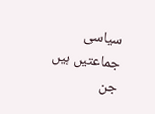سیاسی جماعتیں ہیں جن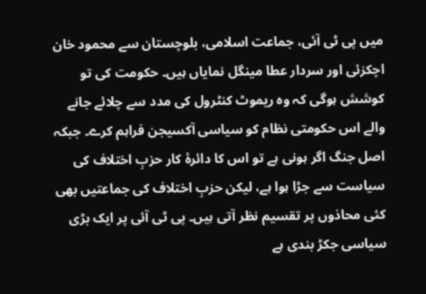میں پی ٹی آئی، جماعت اسلامی، بلوچستان سے محمود خان اچکزئی اور سردار عطا مینگل نمایاں ہیں۔ حکومت کی تو کوشش ہوگی کہ وہ ریموٹ کنٹرول کی مدد سے چلائے جانے والے اس حکومتی نظام کو سیاسی آکسیجن فراہم کرے۔ جبکہ اصل جنگ اگر ہونی ہے تو اس کا دائرۂ کار حزبِ اختلاف کی سیاست سے جڑا ہوا ہے، لیکن حزبِ اختلاف کی جماعتیں بھی کئی محاذوں پر تقسیم نظر آتی ہیں۔ پی ٹی آئی پر ایک بڑی سیاسی جکڑ بندی ہے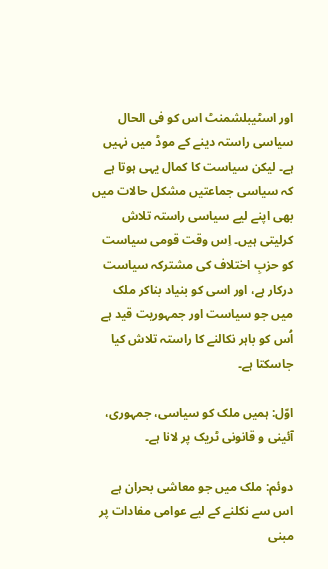اور اسٹیبلشمنٹ اس کو فی الحال سیاسی راستہ دینے کے موڈ میں نہیں ہے۔ لیکن سیاست کا کمال یہی ہوتا ہے کہ سیاسی جماعتیں مشکل حالات میں بھی اپنے لیے سیاسی راستہ تلاش کرلیتی ہیں۔ اِس وقت قومی سیاست کو حزبِ اختلاف کی مشترکہ سیاست درکار ہے، اور اسی کو بنیاد بناکر ملک میں جو سیاست اور جمہوریت قید ہے اُس کو باہر نکالنے کا راستہ تلاش کیا جاسکتا ہے۔

اوّل: ہمیں ملک کو سیاسی، جمہوری، آئینی و قانونی ٹریک پر لانا ہے۔

دوئم: ملک میں جو معاشی بحران ہے اس سے نکلنے کے لیے عوامی مفادات پر مبنی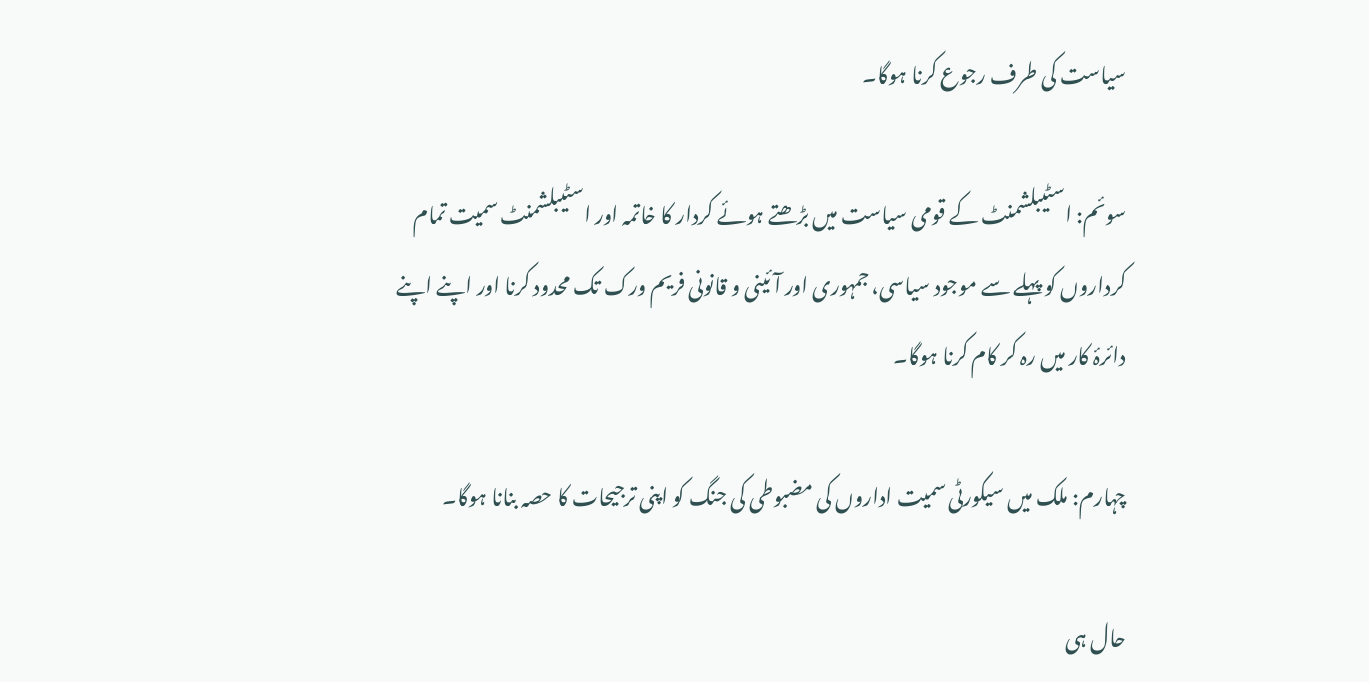سیاست کی طرف رجوع کرنا ہوگا۔

سوئم: اسٹیبلشمنٹ کے قومی سیاست میں بڑھتے ہوئے کردار کا خاتمہ اور اسٹیبلشمنٹ سمیت تمام کرداروں کو پہلے سے موجود سیاسی، جمہوری اور آئینی و قانونی فریم ورک تک محدود کرنا اور اپنے اپنے دائرۂ کار میں رہ کر کام کرنا ہوگا۔

چہارم: ملک میں سیکورٹی سمیت اداروں کی مضبوطی کی جنگ کو اپنی ترجیحات کا حصہ بنانا ہوگا۔

حال ہی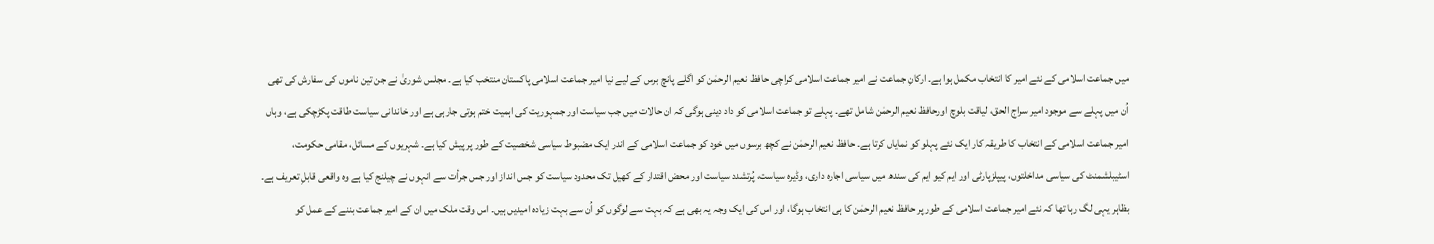میں جماعت اسلامی کے نئے امیر کا انتخاب مکمل ہوا ہے۔ ارکانِ جماعت نے امیر جماعت اسلامی کراچی حافظ نعیم الرحمٰن کو اگلے پانچ برس کے لیے نیا امیر جماعت اسلامی پاکستان منتخب کیا ہے۔ مجلس شوریٰ نے جن تین ناموں کی سفارش کی تھی اُن میں پہلے سے موجود امیر سراج الحق، لیاقت بلوچ اورحافظ نعیم الرحمٰن شامل تھے۔ پہلے تو جماعت اسلامی کو داد دینی ہوگی کہ ان حالات میں جب سیاست اور جمہوریت کی اہمیت ختم ہوتی جارہی ہے اور خاندانی سیاست طاقت پکڑچکی ہے، وہاں امیر جماعت اسلامی کے انتخاب کا طریقہ کار ایک نئے پہلو کو نمایاں کرتا ہے۔ حافظ نعیم الرحمٰن نے کچھ برسوں میں خود کو جماعت اسلامی کے اندر ایک مضبوط سیاسی شخصیت کے طور پر پیش کیا ہے۔ شہریوں کے مسائل، مقامی حکومت، اسٹیبلشمنٹ کی سیاسی مداخلتوں، پیپلزپارٹی اور ایم کیو ایم کی سندھ میں سیاسی اجارہ داری، وڈیرہ سیاست، پُرتشدد سیاست اور محض اقتدار کے کھیل تک محدود سیاست کو جس انداز اور جس جرأت سے انہوں نے چیلنج کیا ہے وہ واقعی قابلِ تعریف ہے۔ بظاہر یہی لگ رہا تھا کہ نئے امیر جماعت اسلامی کے طور پر حافظ نعیم الرحمٰن کا ہی انتخاب ہوگا، اور اس کی ایک وجہ یہ بھی ہے کہ بہت سے لوگوں کو اُن سے بہت زیادہ امیدیں ہیں۔ اس وقت ملک میں ان کے امیر جماعت بننے کے عمل کو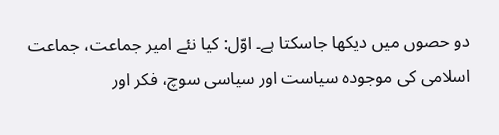دو حصوں میں دیکھا جاسکتا ہے۔ اوّل: کیا نئے امیر جماعت، جماعت اسلامی کی موجودہ سیاست اور سیاسی سوچ، فکر اور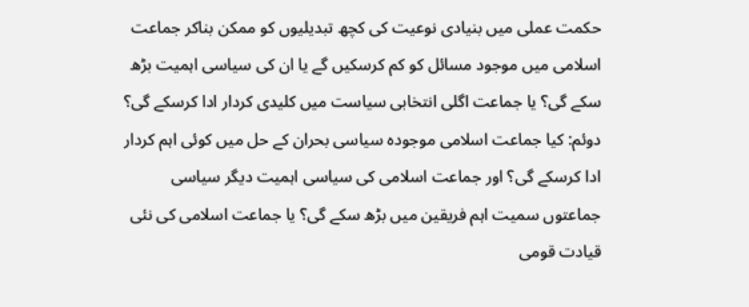حکمت عملی میں بنیادی نوعیت کی کچھ تبدیلیوں کو ممکن بناکر جماعت اسلامی میں موجود مسائل کو کم کرسکیں گے یا ان کی سیاسی اہمیت بڑھ سکے گی؟ یا جماعت اگلی انتخابی سیاست میں کلیدی کردار ادا کرسکے گی؟ دوئم: کیا جماعت اسلامی موجودہ سیاسی بحران کے حل میں کوئی اہم کردار ادا کرسکے گی؟ اور جماعت اسلامی کی سیاسی اہمیت دیگر سیاسی جماعتوں سمیت اہم فریقین میں بڑھ سکے گی؟ یا جماعت اسلامی کی نئی قیادت قومی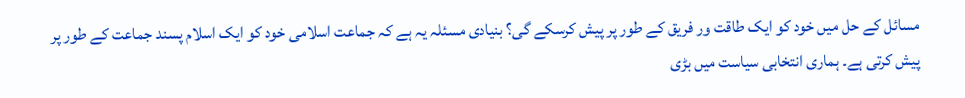مسائل کے حل میں خود کو ایک طاقت ور فریق کے طور پر پیش کرسکے گی؟ بنیادی مسئلہ یہ ہے کہ جماعت اسلامی خود کو ایک اسلام پسند جماعت کے طور پر پیش کرتی ہے۔ ہماری انتخابی سیاست میں بڑی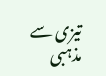تیزی سے مذہبی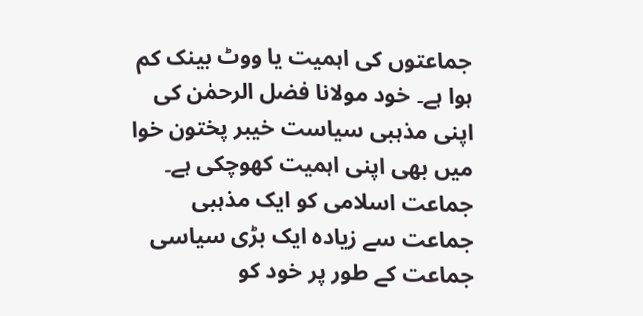جماعتوں کی اہمیت یا ووٹ بینک کم ہوا ہے۔ خود مولانا فضل الرحمٰن کی اپنی مذہبی سیاست خیبر پختون خوا میں بھی اپنی اہمیت کھوچکی ہے۔ جماعت اسلامی کو ایک مذہبی جماعت سے زیادہ ایک بڑی سیاسی جماعت کے طور پر خود کو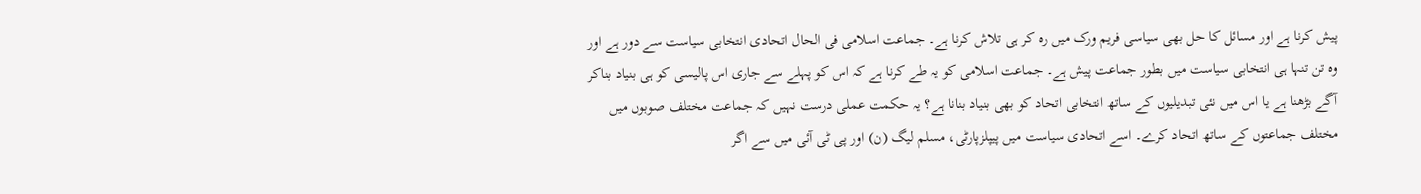پیش کرنا ہے اور مسائل کا حل بھی سیاسی فریم ورک میں رہ کر ہی تلاش کرنا ہے۔ جماعت اسلامی فی الحال اتحادی انتخابی سیاست سے دور ہے اور وہ تن تنہا ہی انتخابی سیاست میں بطور جماعت پیش ہے۔ جماعت اسلامی کو یہ طے کرنا ہے کہ اس کو پہلے سے جاری اس پالیسی کو ہی بنیاد بناکر آگے بڑھنا ہے یا اس میں نئی تبدیلیوں کے ساتھ انتخابی اتحاد کو بھی بنیاد بنانا ہے؟ یہ حکمت عملی درست نہیں کہ جماعت مختلف صوبوں میں مختلف جماعتوں کے ساتھ اتحاد کرے۔ اسے اتحادی سیاست میں پیپلزپارٹی، مسلم لیگ (ن) اور پی ٹی آئی میں سے اگر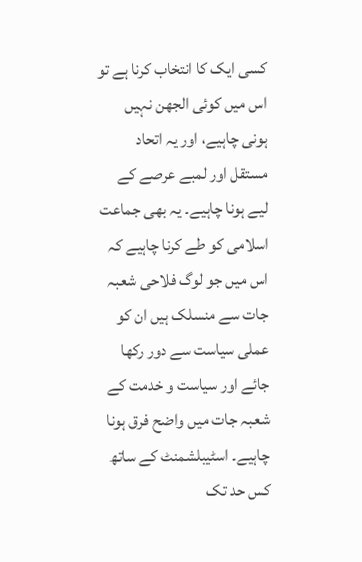کسی ایک کا انتخاب کرنا ہے تو اس میں کوئی الجھن نہیں ہونی چاہیے، اور یہ اتحاد مستقل اور لمبے عرصے کے لیے ہونا چاہیے۔ یہ بھی جماعت اسلامی کو طے کرنا چاہیے کہ اس میں جو لوگ فلاحی شعبہ جات سے منسلک ہیں ان کو عملی سیاست سے دور رکھا جائے اور سیاست و خدمت کے شعبہ جات میں واضح فرق ہونا چاہیے۔ اسٹیبلشمنٹ کے ساتھ کس حد تک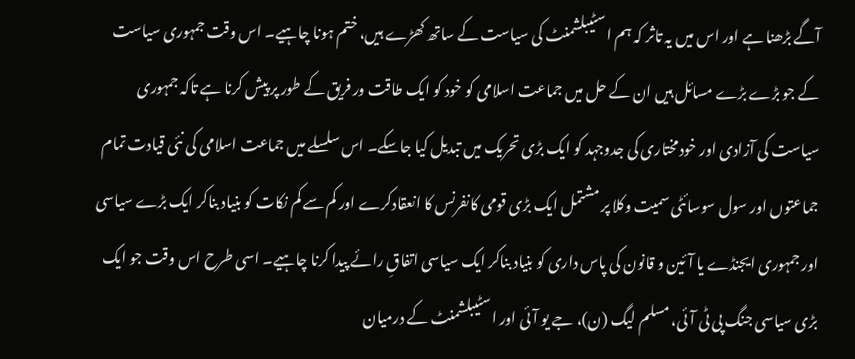آگے بڑھنا ہے اور اس میں یہ تاثر کہ ہم اسٹیبلشمنٹ کی سیاست کے ساتھ کھڑے ہیں، ختم ہونا چاہیے۔ اس وقت جمہوری سیاست کے جو بڑے بڑے مسائل ہیں ان کے حل میں جماعت اسلامی کو خود کو ایک طاقت ور فریق کے طور پر پیش کرنا ہے تاکہ جمہوری سیاست کی آزادی اور خودمختاری کی جدوجہد کو ایک بڑی تحریک میں تبدیل کیا جاسکے۔ اس سلسلے میں جماعت اسلامی کی نئی قیادت تمام جماعتوں اور سول سوسائٹی سمیت وکلا پر مشتمل ایک بڑی قومی کانفرنس کا انعقادکرے اور کم سے کم نکات کو بنیاد بناکر ایک بڑے سیاسی اور جمہوری ایجنڈے یا آئین و قانون کی پاس داری کو بنیاد بناکر ایک سیاسی اتفاقِ رائے پیدا کرنا چاہیے۔ اسی طرح اس وقت جو ایک بڑی سیاسی جنگ پی ٹی آئی، مسلم لیگ (ن)، جے یو آئی اور اسٹیبلشمنٹ کے درمیان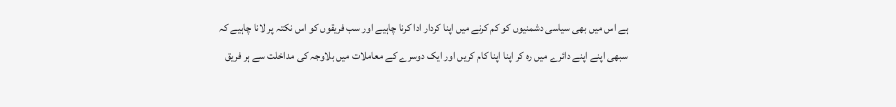ہے اس میں بھی سیاسی دشمنیوں کو کم کرنے میں اپنا کردار ادا کرنا چاہیے اور سب فریقوں کو اس نکتہ پر لانا چاہیے کہ سبھی اپنے اپنے دائرے میں رہ کر اپنا اپنا کام کریں اور ایک دوسرے کے معاملات میں بلاوجہ کی مداخلت سے ہر فریق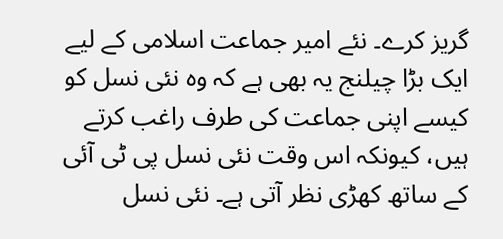گریز کرے۔ نئے امیر جماعت اسلامی کے لیے ایک بڑا چیلنج یہ بھی ہے کہ وہ نئی نسل کو کیسے اپنی جماعت کی طرف راغب کرتے ہیں، کیونکہ اس وقت نئی نسل پی ٹی آئی کے ساتھ کھڑی نظر آتی ہے۔ نئی نسل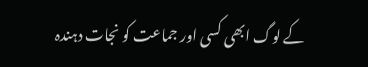کے لوگ ابھی کسی اور جماعت کو نجات دہندہ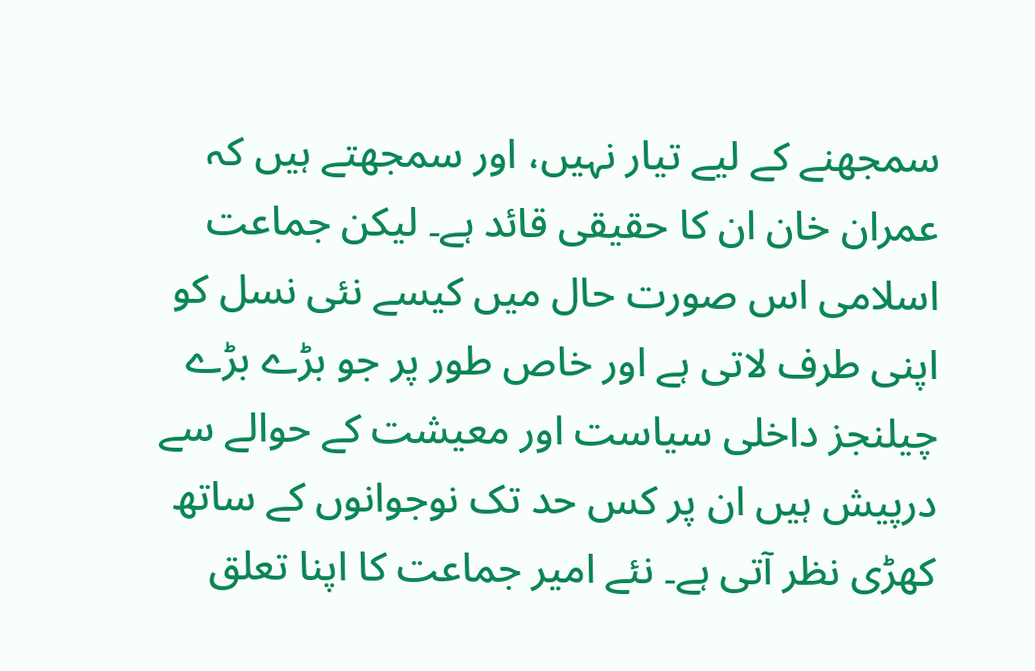سمجھنے کے لیے تیار نہیں، اور سمجھتے ہیں کہ عمران خان ان کا حقیقی قائد ہے۔ لیکن جماعت اسلامی اس صورت حال میں کیسے نئی نسل کو اپنی طرف لاتی ہے اور خاص طور پر جو بڑے بڑے چیلنجز داخلی سیاست اور معیشت کے حوالے سے درپیش ہیں ان پر کس حد تک نوجوانوں کے ساتھ کھڑی نظر آتی ہے۔ نئے امیر جماعت کا اپنا تعلق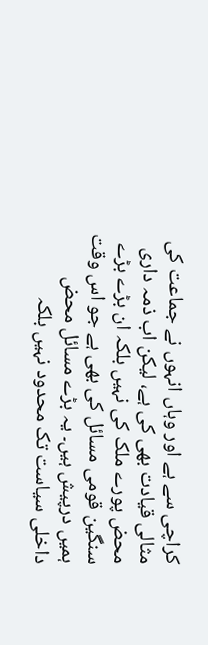کراچی سے ہے اور وہاں انہوں نے جماعت کی مثالی قیادت بھی کی ہے، لیکن اب ذمہ داری محض پورے ملک کی نہیں بلکہ ان بڑے بڑے سنگین قومی مسائل کی بھی ہے جو اس وقت ہمیں درپیش ہیں۔ یہ بڑے مسائل محض داخلی سیاست تک محدود نہیں بلکہ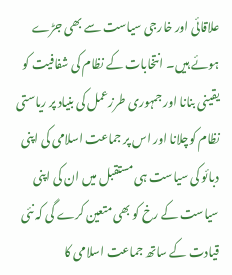علاقائی اور خارجی سیاست سے بھی جڑے ہوئے ہیں۔ انتخابات کے نظام کی شفافیت کو یقینی بنانا اور جمہوری طرزعمل کی بنیاد پر ریاستی نظام کوچلانا اور اس پر جماعت اسلامی کی اپنی دبائو کی سیاست ہی مستقبل میں ان کی اپنی سیاست کے رخ کو بھی متعین کرے گی کہ نئی قیادت کے ساتھ جماعت اسلامی کا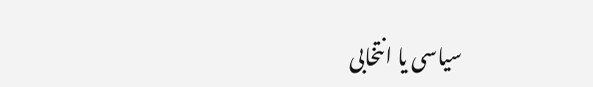سیاسی یا انتخابی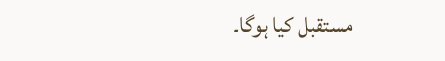مستقبل کیا ہوگا۔